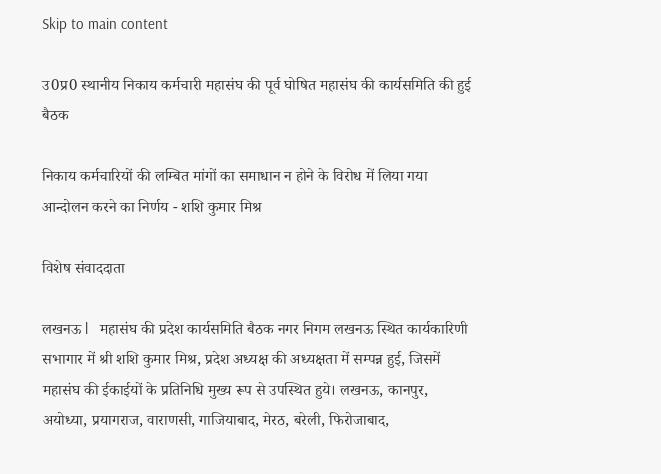Skip to main content

उ0प्र0 स्थानीय निकाय कर्मचारी महासंघ की पूर्व घोषित महासंघ की कार्यसमिति की हुई बैठक

निकाय कर्मचारियों की लम्बित मांगों का समाधान न होने के विरोध में लिया गया आन्दोलन करने का निर्णय - शशि कुमार मिश्र

विशेष संवाददाता

लखनऊ l   महासंघ की प्रदेश कार्यसमिति बैठक नगर निगम लखनऊ स्थित कार्यकारिणी सभागार में श्री शशि कुमार मिश्र, प्रदेश अध्यक्ष की अध्यक्षता में सम्पन्न हुई, जिसमें महासंघ की ईकाईयों के प्रतिनिधि मुख्य रूप से उपस्थित हुये। लखनऊ, कानपुर, अयोध्या, प्रयागराज, वाराणसी, गाजियाबाद, मेरठ, बरेली, फिरोजाबाद,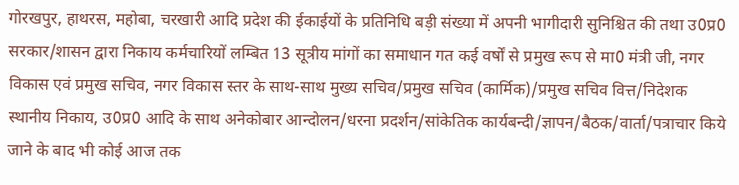गोरखपुर, हाथरस, महोबा, चरखारी आदि प्रदेश की ईकाईयों के प्रतिनिधि बड़ी संख्या में अपनी भागीदारी सुनिश्चित की तथा उ0प्र0 सरकार/शासन द्वारा निकाय कर्मचारियों लम्बित 13 सूत्रीय मांगों का समाधान गत कई वर्षों से प्रमुख रूप से मा0 मंत्री जी, नगर विकास एवं प्रमुख सचिव, नगर विकास स्तर के साथ-साथ मुख्य सचिव/प्रमुख सचिव (कार्मिक)/प्रमुख सचिव वित्त/निदेशक स्थानीय निकाय, उ0प्र0 आदि के साथ अनेकोबार आन्दोलन/धरना प्रदर्शन/सांकेतिक कार्यबन्दी/ज्ञापन/बैठक/वार्ता/पत्राचार किये जाने के बाद भी कोई आज तक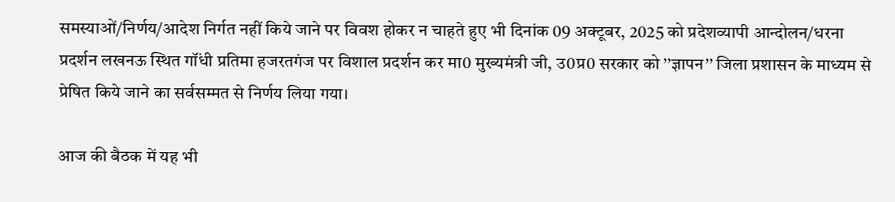समस्याओं/निर्णय/आदेश निर्गत नहीं किये जाने पर विवश होकर न चाहते हुए भी दिनांक 09 अक्टूबर, 2025 को प्रदेशव्यापी आन्दोलन/धरना प्रदर्शन लखनऊ स्थित गॉंधी प्रतिमा हजरतगंज पर विशाल प्रदर्शन कर मा0 मुख्यमंत्री जी, उ0प्र0 सरकार को ’’ज्ञापन’’ जिला प्रशासन के माध्यम से प्रेषित किये जाने का सर्वसम्मत से निर्णय लिया गया।

आज की बैठक में यह भी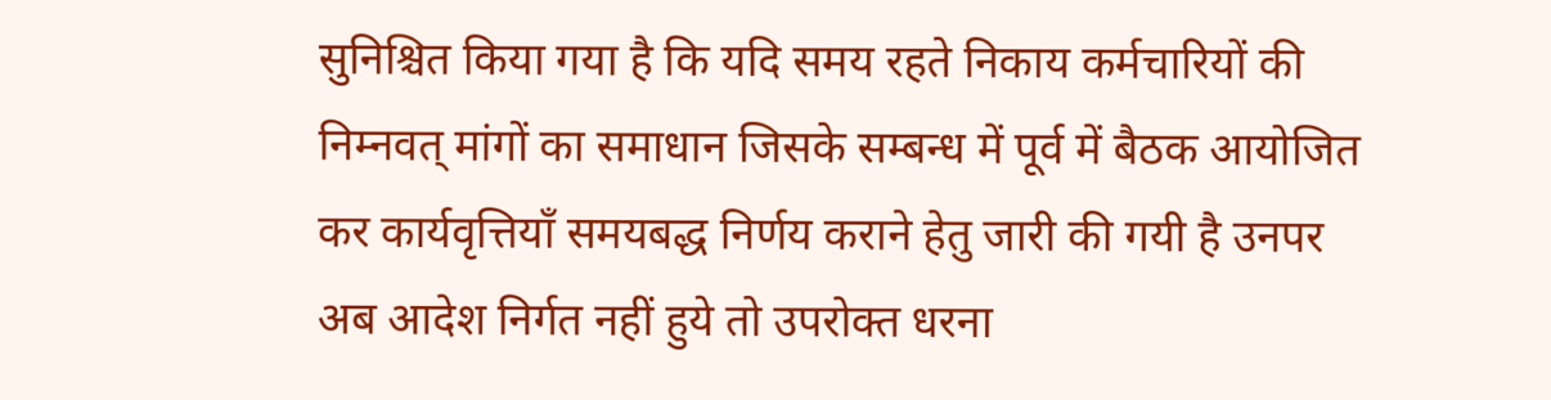सुनिश्चित किया गया है कि यदि समय रहते निकाय कर्मचारियों की निम्नवत् मांगों का समाधान जिसके सम्बन्ध में पूर्व में बैठक आयोजित कर कार्यवृत्तियॉं समयबद्ध निर्णय कराने हेतु जारी की गयी है उनपर अब आदेश निर्गत नहीं हुये तो उपरोक्त धरना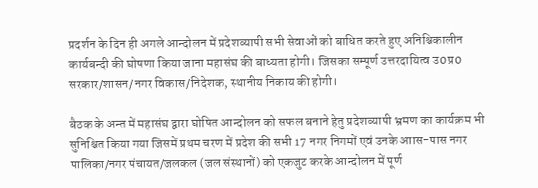प्रदर्शन के दिन ही अगले आन्दोलन में प्रदेशव्यापी सभी सेवाओं को बाधित करते हुए अनिश्चिकालीन कार्यबन्दी की घोषणा किया जाना महासंघ की बाध्यता होगी। जिसका सम्पूर्ण उत्तरदायित्व उ0प्र0 सरकार/शासन/नगर विकास/निदेशक, स्थानीय निकाय की होगी।

बैठक के अन्त में महासंघ द्वारा घोषित आन्दोलन को सफल बनाने हेतु प्रदेशव्यापी भ्रमण का कार्यक्रम भी सुनिश्चित किया गया जिसमें प्रथम चरण में प्रदेश की सभी 17 नगर निगमों एवं उनके आास-पास नगर पालिका/नगर पंचायत/जलकल (जल संस्थानों) को एकजुट करके आन्दोलन में पूर्ण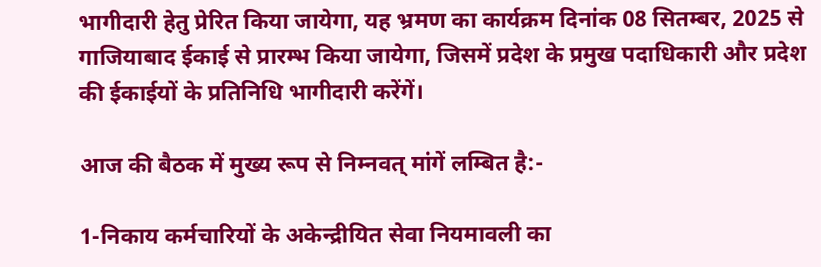भागीदारी हेतु प्रेरित किया जायेगा, यह भ्रमण का कार्यक्रम दिनांक 08 सितम्बर, 2025 से गाजियाबाद ईकाई से प्रारम्भ किया जायेगा, जिसमें प्रदेश के प्रमुख पदाधिकारी और प्रदेश की ईकाईयों के प्रतिनिधि भागीदारी करेंगें।

आज की बैठक में मुख्य रूप से निम्नवत् मांगें लम्बित है:-

1-निकाय कर्मचारियों के अकेन्द्रीयित सेवा नियमावली का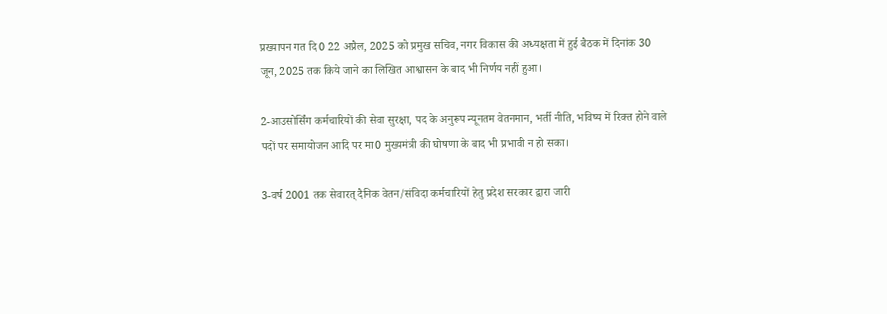प्रख्यापन गत दि0 22 अप्रैल, 2025 को प्रमुख सचिव, नगर विकास की अध्यक्षता में हुई बैठक में दिनांक 30 जून, 2025 तक किये जाने का लिखित आश्वासन के बाद भी निर्णय नहीं हुआ।

2-आउसोर्सिंग कर्मचारियों की सेवा सुरक्षा, पद के अनुरूप न्यूनतम वेतनमान, भर्ती नीति, भविष्य में रिक्त होने वाले पदों पर समायोजन आदि पर मा0 मुख्यमंत्री की घोषणा के बाद भी प्रभावी न हो सका।

3-वर्ष 2001 तक सेवारत् दैनिक वेतन/संविदा कर्मचारियों हेतु प्रदेश सरकार द्वारा जारी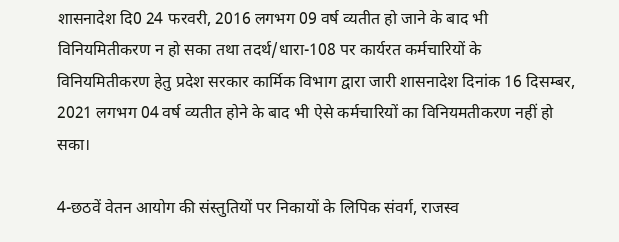शासनादेश दि0 24 फरवरी, 2016 लगभग 09 वर्ष व्यतीत हो जाने के बाद भी विनियमितीकरण न हो सका तथा तदर्थ/धारा-108 पर कार्यरत कर्मचारियों के विनियमितीकरण हेतु प्रदेश सरकार कार्मिक विभाग द्वारा जारी शासनादेश दिनांक 16 दिसम्बर, 2021 लगभग 04 वर्ष व्यतीत होने के बाद भी ऐसे कर्मचारियों का विनियमतीकरण नहीं हो सका।

4-छठवें वेतन आयोग की संस्तुतियों पर निकायों के लिपिक संवर्ग, राजस्व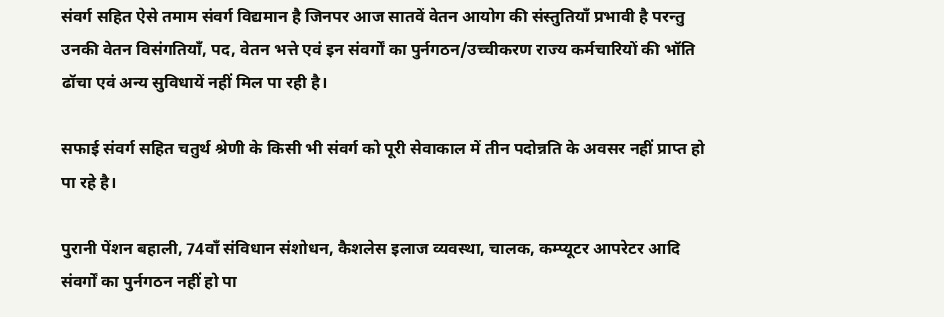संवर्ग सहित ऐसे तमाम संवर्ग विद्यमान है जिनपर आज सातवें वेतन आयोग की संस्तुतियॉं प्रभावी है परन्तु उनकी वेतन विसंगतियॉं, पद, वेतन भत्ते एवं इन संवर्गों का पुर्नगठन/उच्चीकरण राज्य कर्मचारियों की भॉति ढॉचा एवं अन्य सुविधायें नहीं मिल पा रही है।

सफाई संवर्ग सहित चतुर्थ श्रेणी के किसी भी संवर्ग को पूरी सेवाकाल में तीन पदोन्नति के अवसर नहीं प्राप्त हो पा रहे है।

पुरानी पेंशन बहाली, 74वॉं संविधान संशोधन, कैशलेस इलाज व्यवस्था, चालक, कम्प्यूटर आपरेटर आदि संवर्गों का पुर्नगठन नहीं हो पा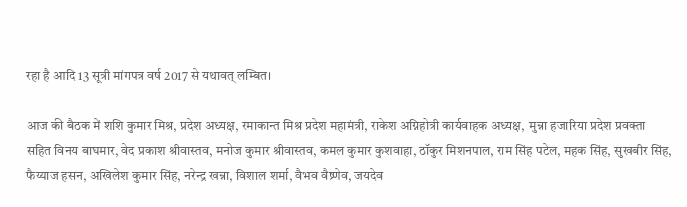रहा है आदि 13 सूत्री मांगपत्र वर्ष 2017 से यथावत् लम्बित।

आज की बैठक में शशि कुमार मिश्र, प्रदेश अध्यक्ष, रमाकान्त मिश्र प्रदेश महामंत्री, राकेश अग्निहोत्री कार्यवाहक अध्यक्ष,  मुन्ना हजारिया प्रदेश प्रवक्ता सहित विनय बाघमार, वेद प्रकाश श्रीवास्तव, मनोज कुमार श्रीवास्तव, कमल कुमार कुशवाहा, ठॉकुर मिशनपाल, राम सिंह पटेल, महक सिंह, सुखबीर सिंह, फैय्याज हसन, अखिलेश कुमार सिंह, नरेन्द्र खन्ना, विशाल शर्मा, वैभव वैष्र्णेव, जयदेव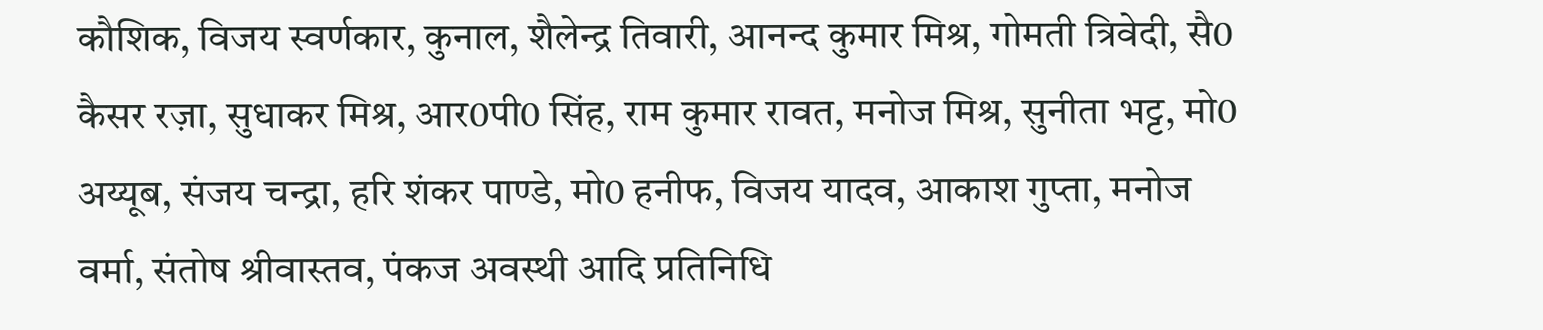कौशिक, विजय स्वर्णकार, कुनाल, शैलेन्द्र तिवारी, आनन्द कुमार मिश्र, गोमती त्रिवेदी, सै0 कैसर रज़ा, सुधाकर मिश्र, आर0पी0 सिंह, राम कुमार रावत, मनोज मिश्र, सुनीता भट्ट, मो0 अय्यूब, संजय चन्द्रा, हरि शंकर पाण्डे, मो0 हनीफ, विजय यादव, आकाश गुप्ता, मनोज वर्मा, संतोष श्रीवास्तव, पंकज अवस्थी आदि प्रतिनिधि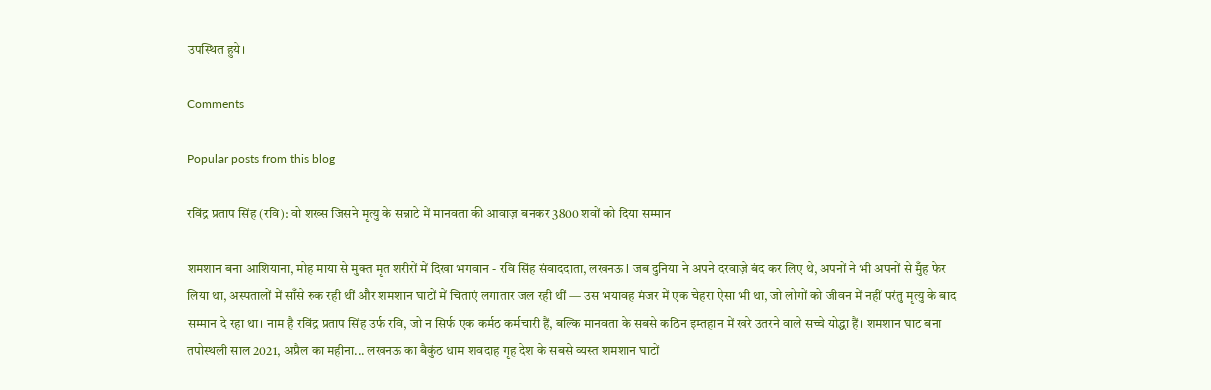उपस्थित हुये।

Comments

Popular posts from this blog

रविंद्र प्रताप सिंह (रवि): वो शख्स जिसने मृत्यु के सन्नाटे में मानवता की आवाज़ बनकर 3800 शवों को दिया सम्मान

शमशान बना आशियाना, मोह माया से मुक्त मृत शरीरों में दिखा भगवान - रवि सिंह संवाददाता, लखनऊ l जब दुनिया ने अपने दरवाज़े बंद कर लिए थे, अपनों ने भी अपनों से मुँह फेर लिया था, अस्पतालों में साँसे रुक रही थीं और शमशान घाटों में चिताएं लगातार जल रही थीं — उस भयावह मंजर में एक चेहरा ऐसा भी था, जो लोगों को जीवन में नहीं परंतु मृत्यु के बाद सम्मान दे रहा था। नाम है रविंद्र प्रताप सिंह उर्फ रवि, जो न सिर्फ एक कर्मठ कर्मचारी हैं, बल्कि मानवता के सबसे कठिन इम्तहान में खरे उतरने वाले सच्चे योद्धा हैं। शमशान घाट बना तपोस्थली साल 2021, अप्रैल का महीना... लखनऊ का बैकुंठ धाम शवदाह गृह देश के सबसे व्यस्त शमशान घाटों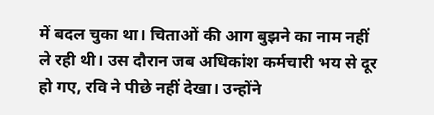में बदल चुका था। चिताओं की आग बुझने का नाम नहीं ले रही थी। उस दौरान जब अधिकांश कर्मचारी भय से दूर हो गए, रवि ने पीछे नहीं देखा। उन्होंने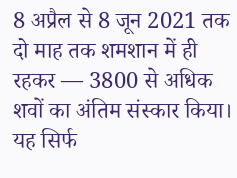8 अप्रैल से 8 जून 2021 तक दो माह तक शमशान में ही रहकर — 3800 से अधिक शवों का अंतिम संस्कार किया। यह सिर्फ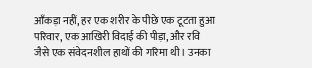आँकड़ा नहीं, हर एक शरीर के पीछे एक टूटता हुआ परिवार, एक आखिरी विदाई की पीड़ा, और रवि जैसे एक संवेदनशील हाथों की गरिमा थी। उनका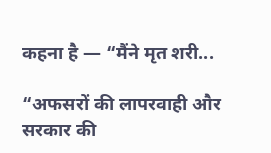कहना है — “मैंने मृत शरी...

“अफसरों की लापरवाही और सरकार की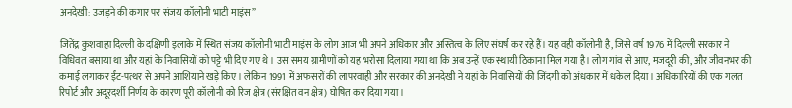अनदेखी: उजड़ने की कगार पर संजय कॉलोनी भाटी माइंस”

जितेंद्र कुशवाहा दिल्ली के दक्षिणी इलाके में स्थित संजय कॉलोनी भाटी माइंस के लोग आज भी अपने अधिकार और अस्तित्व के लिए संघर्ष कर रहे हैं। यह वही कॉलोनी है, जिसे वर्ष 1976 में दिल्ली सरकार ने विधिवत बसाया था और यहां के निवासियों को पट्टे भी दिए गए थे। उस समय ग्रामीणों को यह भरोसा दिलाया गया था कि अब उन्हें एक स्थायी ठिकाना मिल गया है। लोग गांव से आए, मजदूरी की, और जीवनभर की कमाई लगाकर ईंट-पत्थर से अपने आशियाने खड़े किए। लेकिन 1991 में अफसरों की लापरवाही और सरकार की अनदेखी ने यहां के निवासियों की जिंदगी को अंधकार में धकेल दिया। अधिकारियों की एक गलत रिपोर्ट और अदूरदर्शी निर्णय के कारण पूरी कॉलोनी को रिज क्षेत्र (संरक्षित वन क्षेत्र) घोषित कर दिया गया।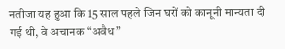नतीजा यह हुआ कि 15 साल पहले जिन घरों को कानूनी मान्यता दी गई थी, वे अचानक “अवैध”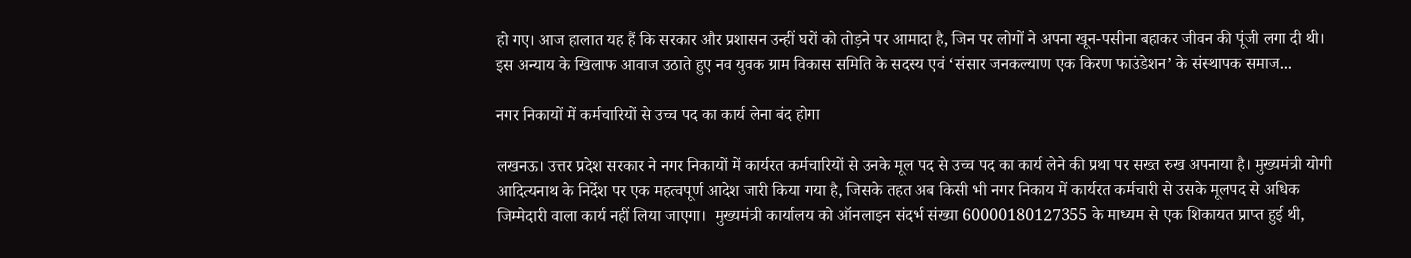हो गए। आज हालात यह हैं कि सरकार और प्रशासन उन्हीं घरों को तोड़ने पर आमादा है, जिन पर लोगों ने अपना खून-पसीना बहाकर जीवन की पूंजी लगा दी थी। इस अन्याय के खिलाफ आवाज उठाते हुए नव युवक ग्राम विकास समिति के सदस्य एवं ‘संसार जनकल्याण एक किरण फाउंडेशन’ के संस्थापक समाज...

नगर निकायों में कर्मचारियों से उच्च पद का कार्य लेना बंद होगा

लखनऊ। उत्तर प्रदेश सरकार ने नगर निकायों में कार्यरत कर्मचारियों से उनके मूल पद से उच्च पद का कार्य लेने की प्रथा पर सख्त रुख अपनाया है। मुख्यमंत्री योगी आदित्यनाथ के निर्देश पर एक महत्वपूर्ण आदेश जारी किया गया है, जिसके तहत अब किसी भी नगर निकाय में कार्यरत कर्मचारी से उसके मूलपद से अधिक जिम्मेदारी वाला कार्य नहीं लिया जाएगा।  मुख्यमंत्री कार्यालय को ऑनलाइन संदर्भ संख्या 60000180127355 के माध्यम से एक शिकायत प्राप्त हुई थी,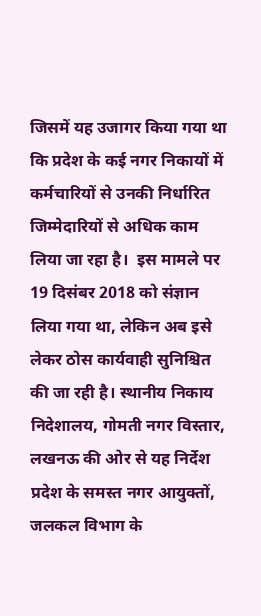जिसमें यह उजागर किया गया था कि प्रदेश के कई नगर निकायों में कर्मचारियों से उनकी निर्धारित जिम्मेदारियों से अधिक काम लिया जा रहा है।  इस मामले पर 19 दिसंबर 2018 को संज्ञान लिया गया था, लेकिन अब इसे लेकर ठोस कार्यवाही सुनिश्चित की जा रही है। स्थानीय निकाय निदेशालय, गोमती नगर विस्तार, लखनऊ की ओर से यह निर्देश प्रदेश के समस्त नगर आयुक्तों, जलकल विभाग के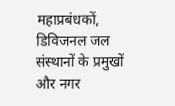महाप्रबंधकों, डिविजनल जल संस्थानों के प्रमुखों और नगर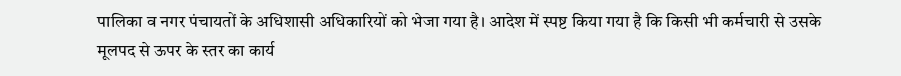पालिका व नगर पंचायतों के अधिशासी अधिकारियों को भेजा गया है। आदेश में स्पष्ट किया गया है कि किसी भी कर्मचारी से उसके मूलपद से ऊपर के स्तर का कार्य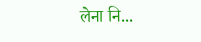लेना नि...